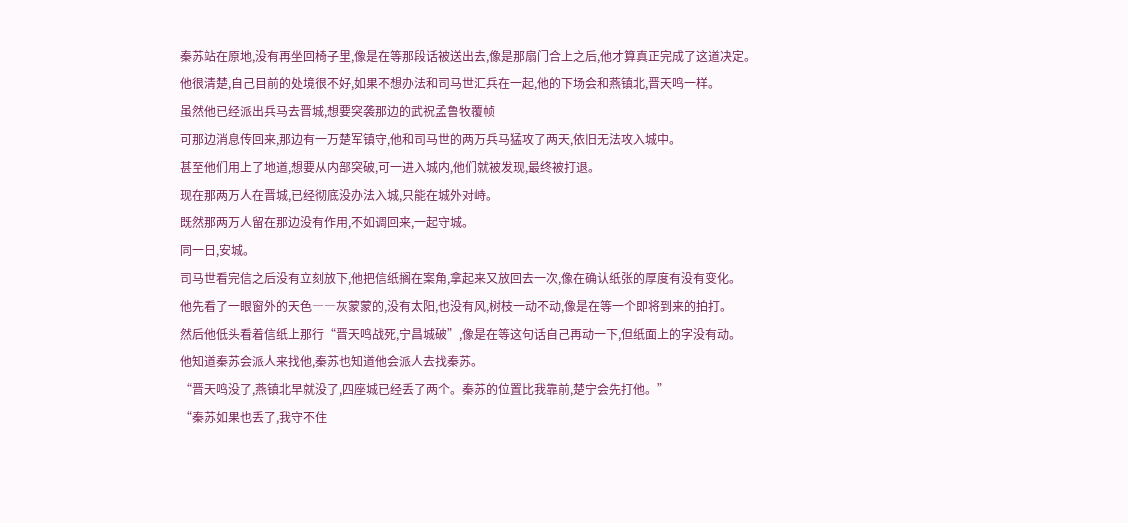秦苏站在原地,没有再坐回椅子里,像是在等那段话被送出去,像是那扇门合上之后,他才算真正完成了这道决定。
他很清楚,自己目前的处境很不好,如果不想办法和司马世汇兵在一起,他的下场会和燕镇北,晋天鸣一样。
虽然他已经派出兵马去晋城,想要突袭那边的武祝孟鲁牧覆帧
可那边消息传回来,那边有一万楚军镇守,他和司马世的两万兵马猛攻了两天,依旧无法攻入城中。
甚至他们用上了地道,想要从内部突破,可一进入城内,他们就被发现,最终被打退。
现在那两万人在晋城,已经彻底没办法入城,只能在城外对峙。
既然那两万人留在那边没有作用,不如调回来,一起守城。
同一日,安城。
司马世看完信之后没有立刻放下,他把信纸搁在案角,拿起来又放回去一次,像在确认纸张的厚度有没有变化。
他先看了一眼窗外的天色――灰蒙蒙的,没有太阳,也没有风,树枝一动不动,像是在等一个即将到来的拍打。
然后他低头看着信纸上那行“晋天鸣战死,宁昌城破”,像是在等这句话自己再动一下,但纸面上的字没有动。
他知道秦苏会派人来找他,秦苏也知道他会派人去找秦苏。
“晋天鸣没了,燕镇北早就没了,四座城已经丢了两个。秦苏的位置比我靠前,楚宁会先打他。”
“秦苏如果也丢了,我守不住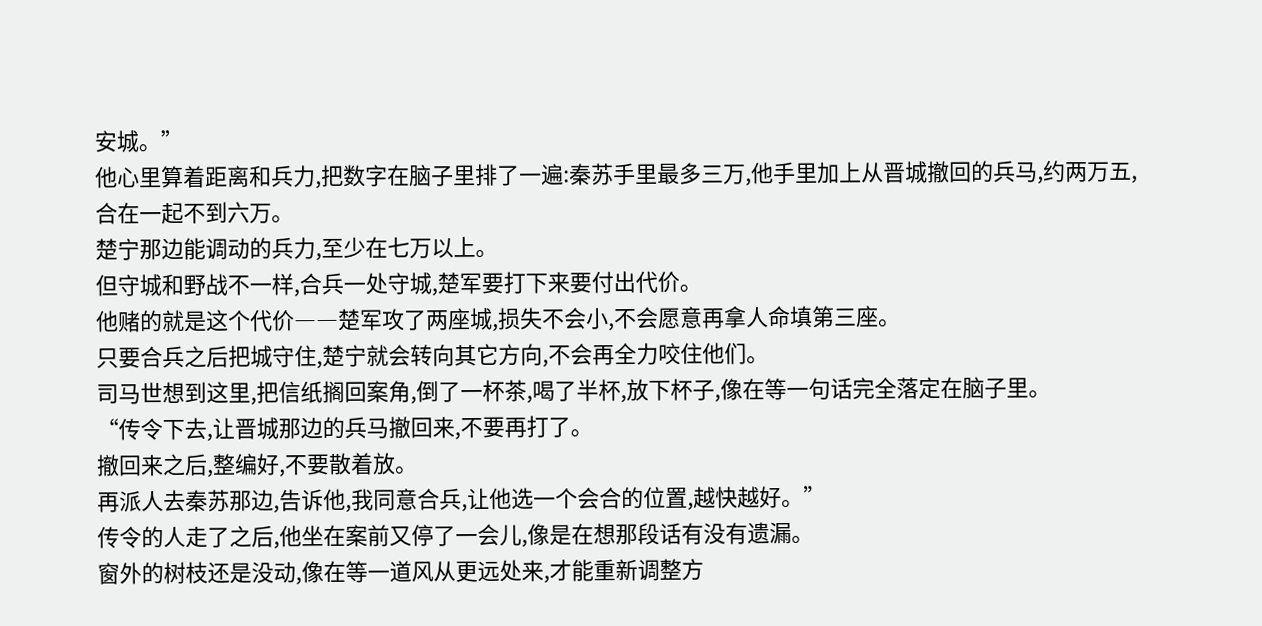安城。”
他心里算着距离和兵力,把数字在脑子里排了一遍:秦苏手里最多三万,他手里加上从晋城撤回的兵马,约两万五,合在一起不到六万。
楚宁那边能调动的兵力,至少在七万以上。
但守城和野战不一样,合兵一处守城,楚军要打下来要付出代价。
他赌的就是这个代价――楚军攻了两座城,损失不会小,不会愿意再拿人命填第三座。
只要合兵之后把城守住,楚宁就会转向其它方向,不会再全力咬住他们。
司马世想到这里,把信纸搁回案角,倒了一杯茶,喝了半杯,放下杯子,像在等一句话完全落定在脑子里。
“传令下去,让晋城那边的兵马撤回来,不要再打了。
撤回来之后,整编好,不要散着放。
再派人去秦苏那边,告诉他,我同意合兵,让他选一个会合的位置,越快越好。”
传令的人走了之后,他坐在案前又停了一会儿,像是在想那段话有没有遗漏。
窗外的树枝还是没动,像在等一道风从更远处来,才能重新调整方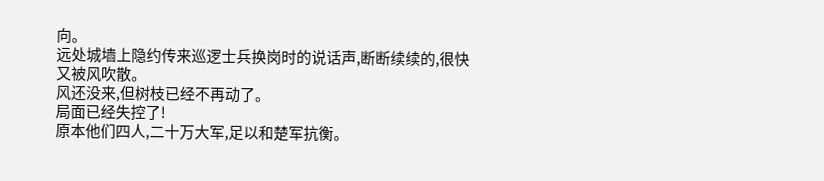向。
远处城墙上隐约传来巡逻士兵换岗时的说话声,断断续续的,很快又被风吹散。
风还没来,但树枝已经不再动了。
局面已经失控了!
原本他们四人,二十万大军,足以和楚军抗衡。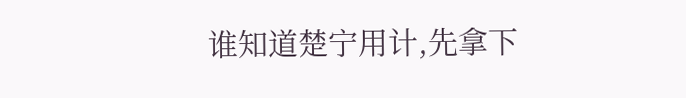谁知道楚宁用计,先拿下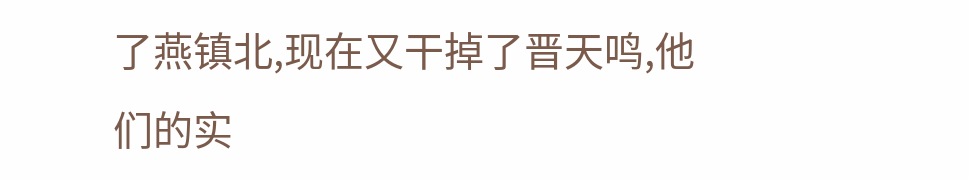了燕镇北,现在又干掉了晋天鸣,他们的实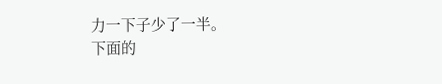力一下子少了一半。
下面的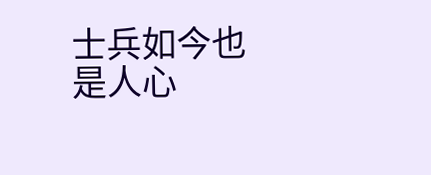士兵如今也是人心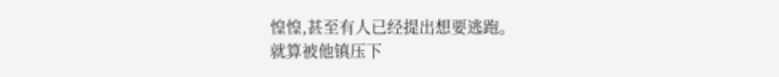惶惶,甚至有人已经提出想要逃跑。
就算被他镇压下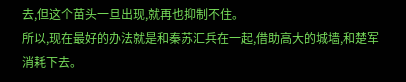去,但这个苗头一旦出现,就再也抑制不住。
所以,现在最好的办法就是和秦苏汇兵在一起,借助高大的城墙,和楚军消耗下去。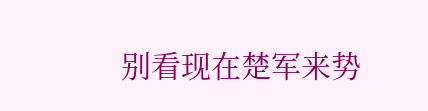别看现在楚军来势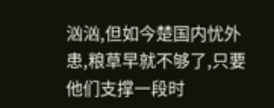汹汹,但如今楚国内忧外患,粮草早就不够了,只要他们支撑一段时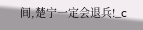间,楚宁一定会退兵!_c